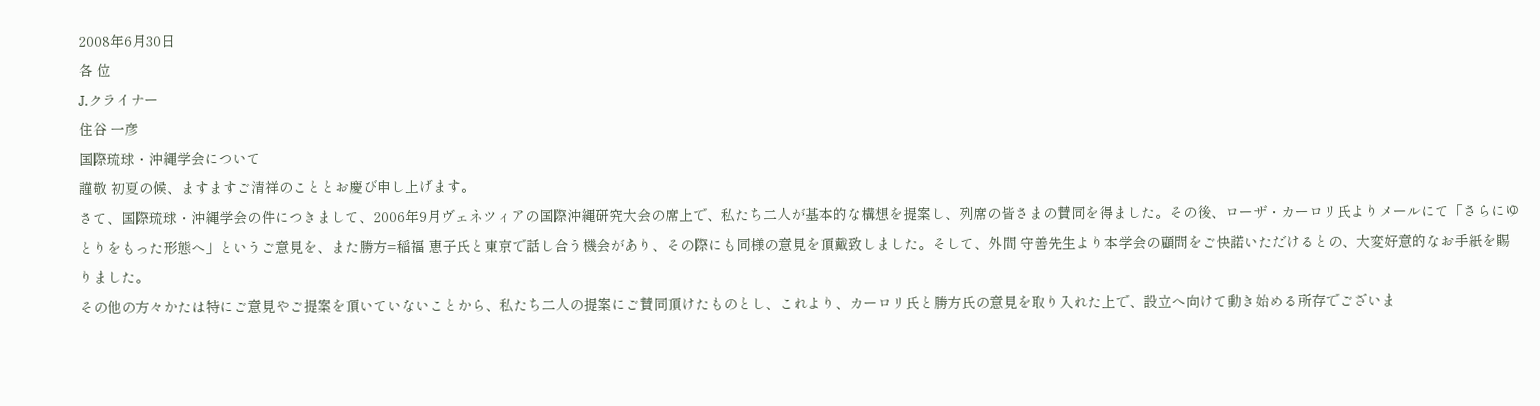2008年6月30日
各 位
J.クライナー
住谷 一彦
国際琉球・沖縄学会について
謹敬 初夏の候、ますますご清祥のこととお慶び申し上げます。
さて、国際琉球・沖縄学会の件につきまして、2006年9月ヴェネツィアの国際沖縄研究大会の席上で、私たち二人が基本的な構想を提案し、列席の皆さまの賛同を得ました。その後、ローザ・カーロリ氏よりメールにて「さらにゆとりをもった形態へ」というご意見を、また勝方=稲福 恵子氏と東京で話し合う機会があり、その際にも同様の意見を頂戴致しました。そして、外間 守善先生より本学会の顧問をご快諾いただけるとの、大変好意的なお手紙を賜りました。
その他の方々かたは特にご意見やご提案を頂いていないことから、私たち二人の提案にご賛同頂けたものとし、これより、カーロリ氏と勝方氏の意見を取り入れた上で、設立へ向けて動き始める所存でございま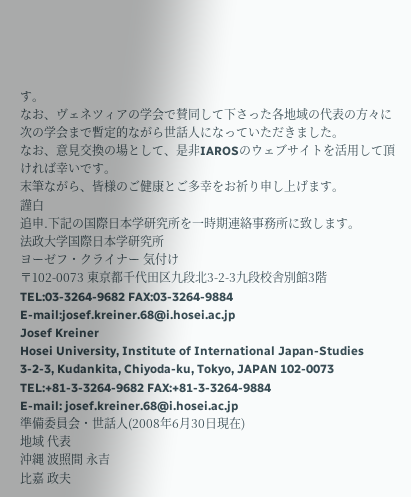す。
なお、ヴェネツィアの学会で賛同して下さった各地域の代表の方々に次の学会まで暫定的ながら世話人になっていただきました。
なお、意見交換の場として、是非IAROSのウェブサイトを活用して頂ければ幸いです。
末筆ながら、皆様のご健康とご多幸をお祈り申し上げます。
謹白
追申.下記の国際日本学研究所を一時期連絡事務所に致します。
法政大学国際日本学研究所
ヨーゼフ・クライナー 気付け
〒102-0073 東京都千代田区九段北3-2-3九段校舎別館3階
TEL:03-3264-9682 FAX:03-3264-9884
E-mail:josef.kreiner.68@i.hosei.ac.jp
Josef Kreiner
Hosei University, Institute of International Japan-Studies
3-2-3, Kudankita, Chiyoda-ku, Tokyo, JAPAN 102-0073
TEL:+81-3-3264-9682 FAX:+81-3-3264-9884
E-mail: josef.kreiner.68@i.hosei.ac.jp
準備委員会・世話人(2008年6月30日現在)
地域 代表
沖縄 波照間 永吉
比嘉 政夫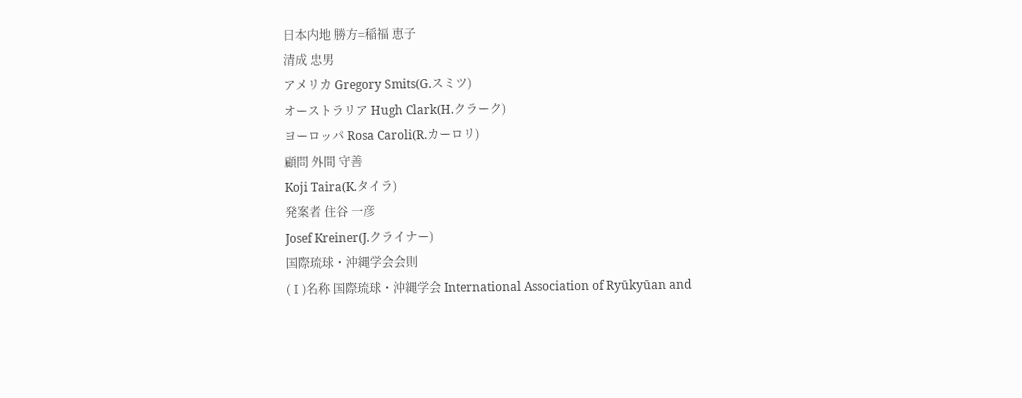日本内地 勝方=稲福 恵子
清成 忠男
アメリカ Gregory Smits(G.スミツ)
オーストラリア Hugh Clark(H.クラーク)
ヨーロッパ Rosa Caroli(R.カーロリ)
顧問 外間 守善
Koji Taira(K.タイラ)
発案者 住谷 一彦
Josef Kreiner(J.クライナー)
国際琉球・沖縄学会会則
(Ⅰ)名称 国際琉球・沖縄学会 International Association of Ryūkyūan and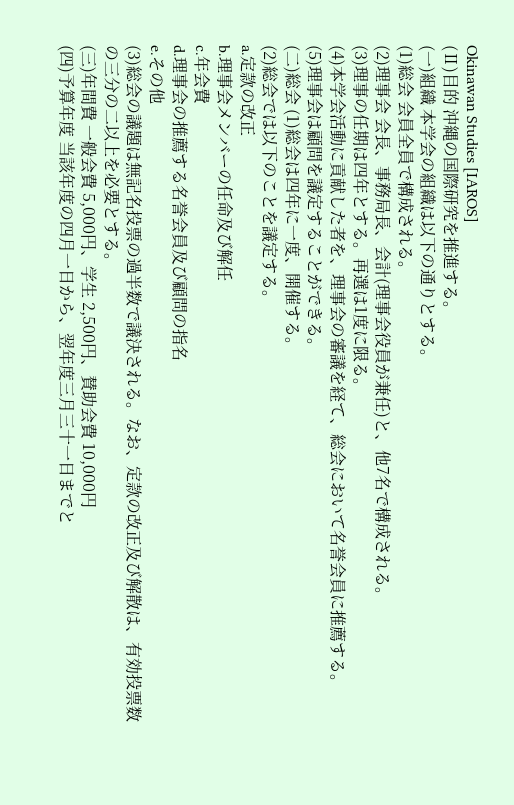Okinawan Studies [IAROS]
(Ⅱ)目的 沖縄の国際研究を推進する。
(一)組織 本学会の組織は以下の通りとする。
(1)総会 会員全員で構成される。
(2)理事会 会長、事務局長、会計(理事会役員が兼任)と、他7名で構成される。
(3)理事の任期は四年とする。再選は1度に限る。
(4)本学会活動に貢献した者を、理事会の審議を経て、総会において名誉会員に推薦する。
(5)理事会は顧問を議定することができる。
(二)総会 (1)総会は四年に一度、開催する。
(2)総会では以下のことを議定する。
a.定款の改正
b.理事会メンバーの任命及び解任
c.年会費
d.理事会の推薦する名誉会員及び顧問の指名
e.その他
(3)総会の議題は無記名投票の過半数で議決される。なお、定款の改正及び解散は、有効投票数
の三分の二以上を必要とする。
(三)年間費 一般会費 5,000円、学生 2,500円、賛助会費 10,000円
(四)予算年度 当該年度の四月一日から、翌年度三月三十一日までと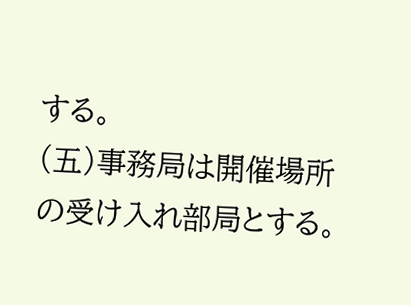する。
(五)事務局は開催場所の受け入れ部局とする。